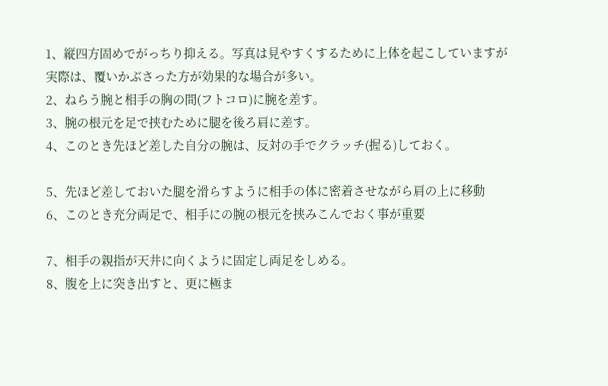1、縦四方固めでがっちり抑える。写真は見やすくするために上体を起こしていますが
実際は、覆いかぶさった方が効果的な場合が多い。
2、ねらう腕と相手の胸の間(フトコロ)に腕を差す。
3、腕の根元を足で挟むために腿を後ろ肩に差す。
4、このとき先ほど差した自分の腕は、反対の手でクラッチ(握る)しておく。

5、先ほど差しておいた腿を滑らすように相手の体に密着させながら肩の上に移動
6、このとき充分両足で、相手にの腕の根元を挟みこんでおく事が重要

7、相手の親指が天井に向くように固定し両足をしめる。
8、腹を上に突き出すと、更に極ま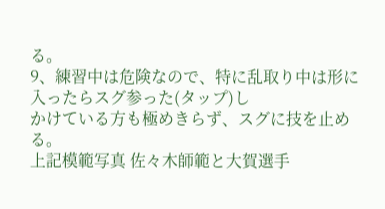る。
9、練習中は危険なので、特に乱取り中は形に入ったらスグ参った(タップ)し
かけている方も極めきらず、スグに技を止める。
上記模範写真 佐々木師範と大賀選手